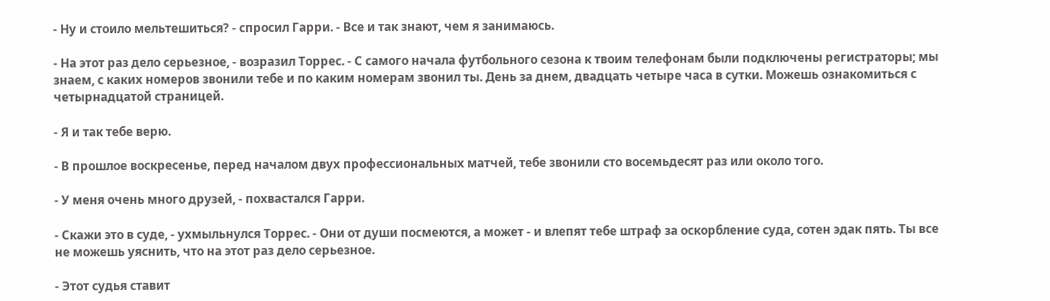- Ну и стоило мельтешиться? - спросил Гарри. - Все и так знают, чем я занимаюсь.

- На этот раз дело серьезное, - возразил Торрес. - С самого начала футбольного сезона к твоим телефонам были подключены регистраторы; мы знаем, с каких номеров звонили тебе и по каким номерам звонил ты. День за днем, двадцать четыре часа в сутки. Можешь ознакомиться с четырнадцатой страницей.

- Я и так тебе верю.

- В прошлое воскресенье, перед началом двух профессиональных матчей, тебе звонили сто восемьдесят раз или около того.

- У меня очень много друзей, - похвастался Гарри.

- Скажи это в суде, - ухмыльнулся Торрес. - Они от души посмеются, а может - и влепят тебе штраф за оскорбление суда, сотен эдак пять. Ты все не можешь уяснить, что на этот раз дело серьезное.

- Этот судья ставит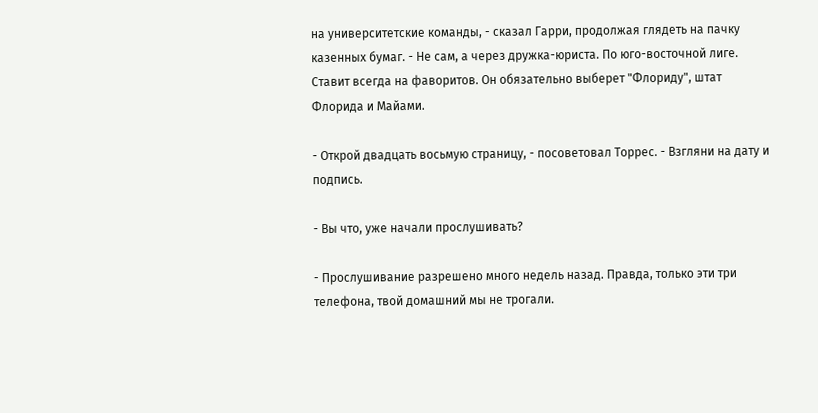на университетские команды, - сказал Гарри, продолжая глядеть на пачку казенных бумаг. - Не сам, а через дружка-юриста. По юго-восточной лиге. Ставит всегда на фаворитов. Он обязательно выберет "Флориду", штат Флорида и Майами.

- Открой двадцать восьмую страницу, - посоветовал Торрес. - Взгляни на дату и подпись.

- Вы что, уже начали прослушивать?

- Прослушивание разрешено много недель назад. Правда, только эти три телефона, твой домашний мы не трогали.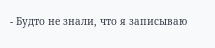- Будто не знали, что я записываю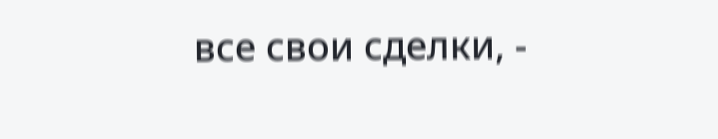все свои сделки, -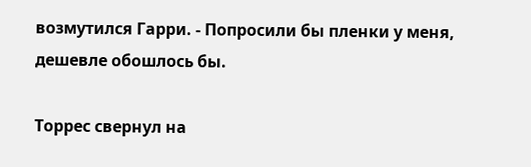возмутился Гарри. - Попросили бы пленки у меня, дешевле обошлось бы.

Торрес свернул на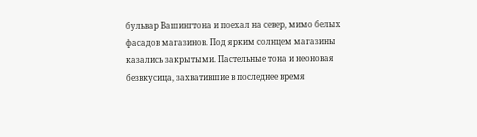бульвар Вашингтона и поехал на север, мимо белых фасадов магазинов. Под ярким солнцем магазины казались закрытыми. Пастельные тона и неоновая безвкусица, захватившие в последнее время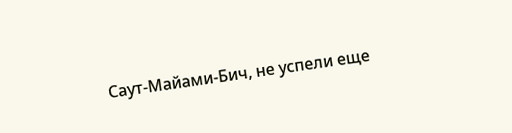Саут-Майами-Бич, не успели еще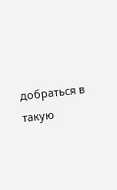добраться в такую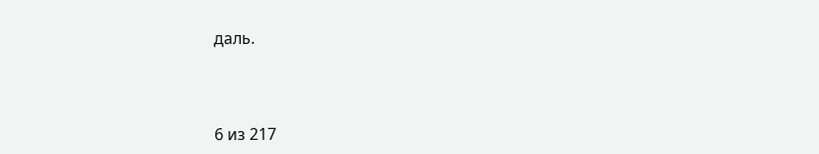даль.



6 из 217